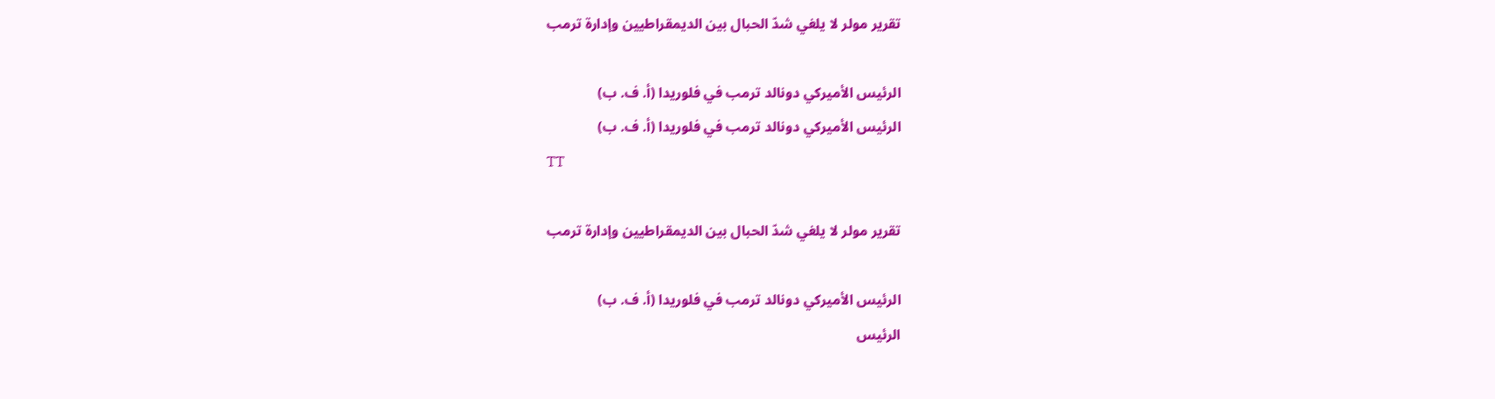تقرير مولر لا يلغي شدّ الحبال بين الديمقراطيين وإدارة ترمب

الرئيس الأميركي دونالد ترمب في فلوريدا (أ. ف. ب)
الرئيس الأميركي دونالد ترمب في فلوريدا (أ. ف. ب)
TT

تقرير مولر لا يلغي شدّ الحبال بين الديمقراطيين وإدارة ترمب

الرئيس الأميركي دونالد ترمب في فلوريدا (أ. ف. ب)
الرئيس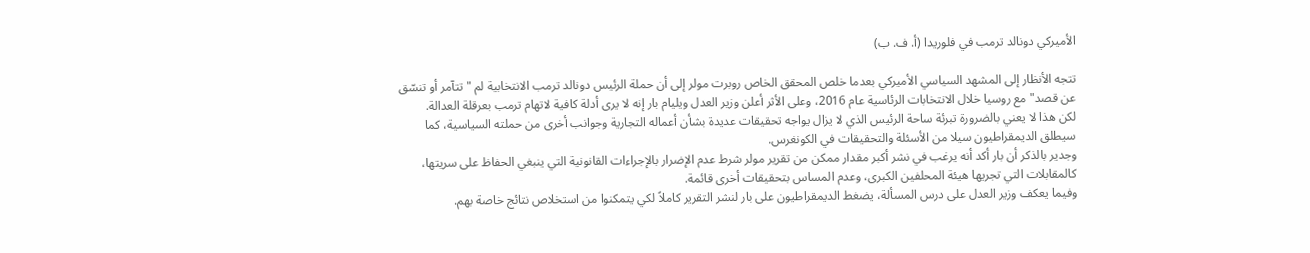الأميركي دونالد ترمب في فلوريدا (أ. ف. ب)

تتجه الأنظار إلى المشهد السياسي الأميركي بعدما خلص المحقق الخاص روبرت مولر إلى أن حملة الرئيس دونالد ترمب الانتخابية لم "تتآمر أو تنسّق عن قصد" مع روسيا خلال الانتخابات الرئاسية عام 2016، وعلى الأثر أعلن وزير العدل ويليام بار إنه لا يرى أدلة كافية لاتهام ترمب بعرقلة العدالة.
لكن هذا لا يعني بالضرورة تبرئة ساحة الرئيس الذي لا يزال يواجه تحقيقات عديدة بشأن أعماله التجارية وجوانب أخرى من حملته السياسية، كما سيطلق الديمقراطيون سيلا من الأسئلة والتحقيقات في الكونغرس.
وجدير بالذكر أن بار أكد أنه يرغب في نشر أكبر مقدار ممكن من تقرير مولر شرط عدم الإضرار بالإجراءات القانونية التي ينبغي الحفاظ على سريتها، كالمقابلات التي تجريها هيئة المحلفين الكبرى، وعدم المساس بتحقيقات أخرى قائمة.
وفيما يعكف وزير العدل على درس المسألة، يضغط الديمقراطيون على بار لنشر التقرير كاملاً لكي يتمكنوا من استخلاص نتائج خاصة بهم.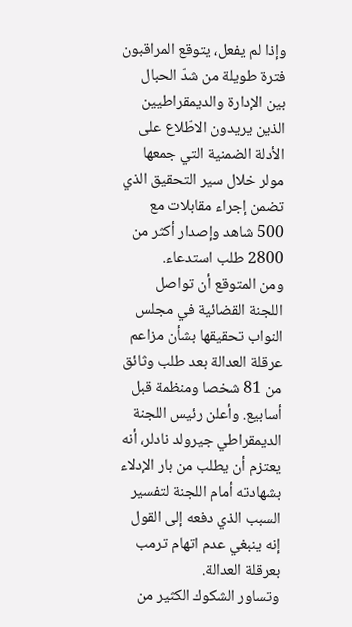وإذا لم يفعل، يتوقع المراقبون فترة طويلة من شدّ الحبال بين الإدارة والديمقراطيين الذين يريدون الاطّلاع على الأدلة الضمنية التي جمعها مولر خلال سير التحقيق الذي تضمن إجراء مقابلات مع 500 شاهد وإصدار أكثر من 2800 طلب استدعاء.
ومن المتوقع أن تواصل اللجنة القضائية في مجلس النواب تحقيقها بشأن مزاعم عرقلة العدالة بعد طلب وثائق من 81 شخصا ومنظمة قبل أسابيع. وأعلن رئيس اللجنة الديمقراطي جيرولد نادلر، أنه يعتزم أن يطلب من بار الإدلاء بشهادته أمام اللجنة لتفسير السبب الذي دفعه إلى القول إنه ينبغي عدم اتهام ترمب بعرقلة العدالة.
وتساور الشكوك الكثير من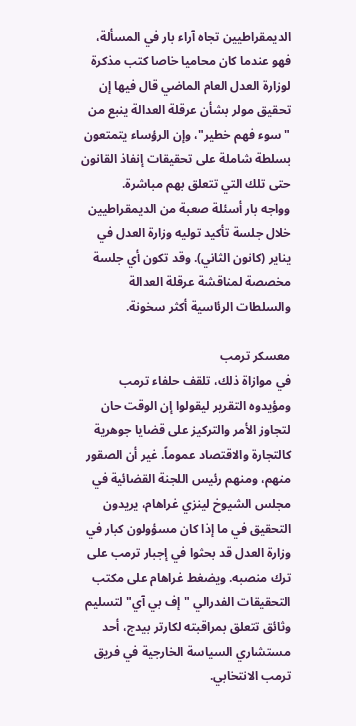الديمقراطيين تجاه آراء بار في المسألة، فهو عندما كان محاميا خاصا كتب مذكرة لوزارة العدل العام الماضي قال فيها إن تحقيق مولر بشأن عرقلة العدالة ينبع من "سوء فهم خطير"، وإن الرؤساء يتمتعون بسلطة شاملة على تحقيقات إنفاذ القانون حتى تلك التي تتعلق بهم مباشرة.
وواجه بار أسئلة صعبة من الديمقراطيين خلال جلسة تأكيد توليه وزارة العدل في يناير (كانون الثاني). وقد تكون أي جلسة مخصصة لمناقشة عرقلة العدالة والسلطات الرئاسية أكثر سخونة.

معسكر ترمب
في موازاة ذلك، تلقف حلفاء ترمب ومؤيدوه التقرير ليقولوا إن الوقت حان لتجاوز الأمر والتركيز على قضايا جوهرية كالتجارة والاقتصاد عموماً. غير أن الصقور منهم، ومنهم رئيس اللجنة القضائية في مجلس الشيوخ لينزي غراهام، يريدون التحقيق في ما إذا كان مسؤولون كبار في وزارة العدل قد بحثوا في إجبار ترمب على ترك منصبه. ويضغط غراهام على مكتب التحقيقات الفدرالي "إف بي آي" لتسليم وثائق تتعلق بمراقبته لكارتر بيدج، أحد مستشاري السياسة الخارجية في فريق ترمب الانتخابي.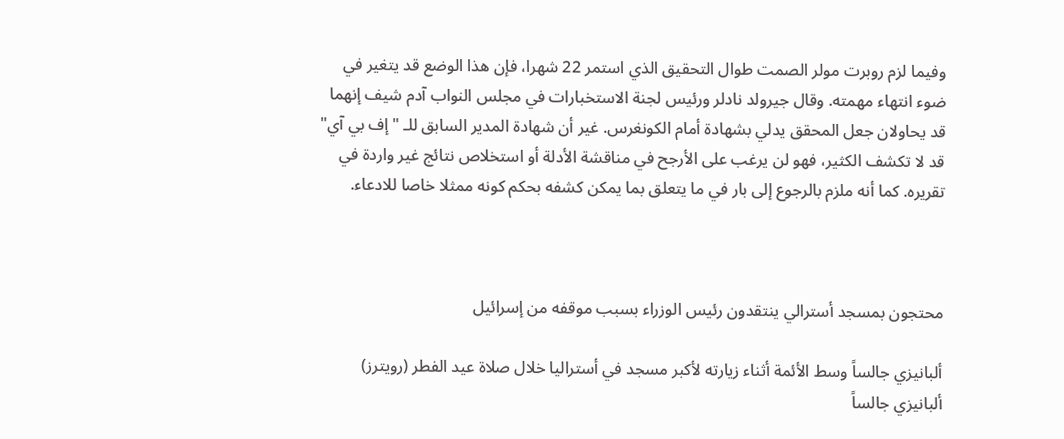وفيما لزم روبرت مولر الصمت طوال التحقيق الذي استمر 22 شهرا، فإن هذا الوضع قد يتغير في ضوء انتهاء مهمته. وقال جيرولد نادلر ورئيس لجنة الاستخبارات في مجلس النواب آدم شيف إنهما قد يحاولان جعل المحقق يدلي بشهادة أمام الكونغرس. غير أن شهادة المدير السابق للـ "إف بي آي" قد لا تكشف الكثير، فهو لن يرغب على الأرجح في مناقشة الأدلة أو استخلاص نتائج غير واردة في تقريره. كما أنه ملزم بالرجوع إلى بار في ما يتعلق بما يمكن كشفه بحكم كونه ممثلا خاصا للادعاء.



محتجون بمسجد أسترالي ينتقدون رئيس الوزراء بسبب موقفه من إسرائيل

ألبانيزي جالساً وسط الأئمة أثناء زيارته لأكبر مسجد في أستراليا خلال صلاة عيد الفطر (رويترز)
ألبانيزي جالساً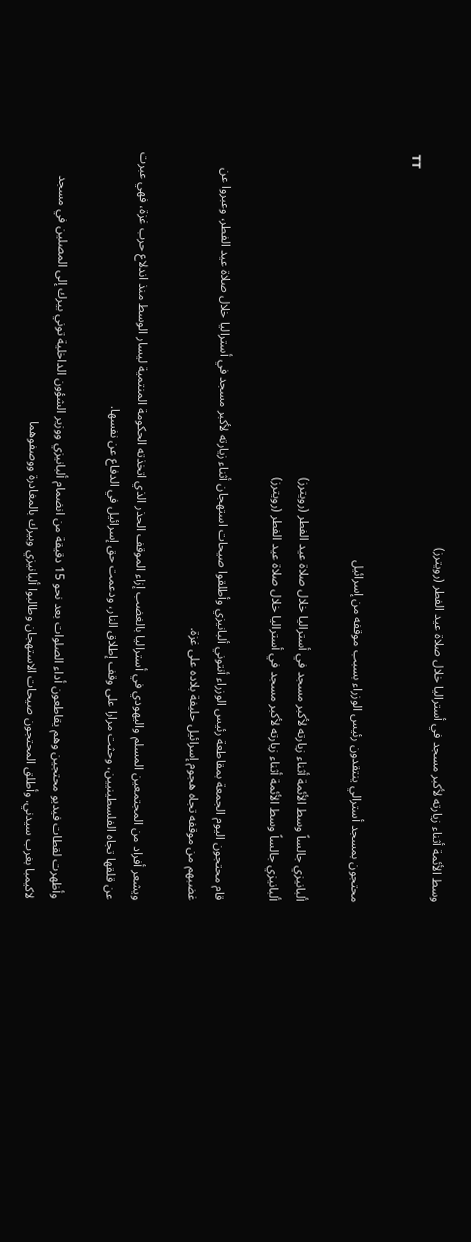وسط الأئمة أثناء زيارته لأكبر مسجد في أستراليا خلال صلاة عيد الفطر (رويترز)
TT

محتجون بمسجد أسترالي ينتقدون رئيس الوزراء بسبب موقفه من إسرائيل

ألبانيزي جالساً وسط الأئمة أثناء زيارته لأكبر مسجد في أستراليا خلال صلاة عيد الفطر (رويترز)
ألبانيزي جالساً وسط الأئمة أثناء زيارته لأكبر مسجد في أستراليا خلال صلاة عيد الفطر (رويترز)

قام محتجون اليوم الجمعة بمقاطعة رئيس الوزراء أنتوني ألبانيزي وأطلقوا صيحات استهجان أثناء زيارته لأكبر مسجد في أستراليا خلال صلاة عيد الفطر، وعبروا عن غضبهم من موقفه تجاه هجوم إسرائيل حليفة بلاده على غزة.

ويشعر أفراد من المجتمعين المسلم واليهودي في أستراليا بالغضب إزاء الموقف الحذر الذي اتخذته الحكومة المنتمية ليسار الوسط منذ اندلاع حرب غزة، فهي عبرت عن قلقها تجاه الفلسطينيين، وحثت مرارا على وقف إطلاق النار، ودعمت حق إسرائيل في الدفاع عن نفسها.

وأظهرت لقطات فيديو محتجين وهم يقاطعون أداء الصلوات بعد نحو 15 دقيقة من انضمام ألبانيزي ووزير الشؤون الداخلية توني بيرك إلى المصلين في مسجد لاكيمبا بغرب سيدني. وأطلق المحتجون صيحات الاستهجان وطالبوا ألبانيزي وبيرك بالمغادرة ووصفوهما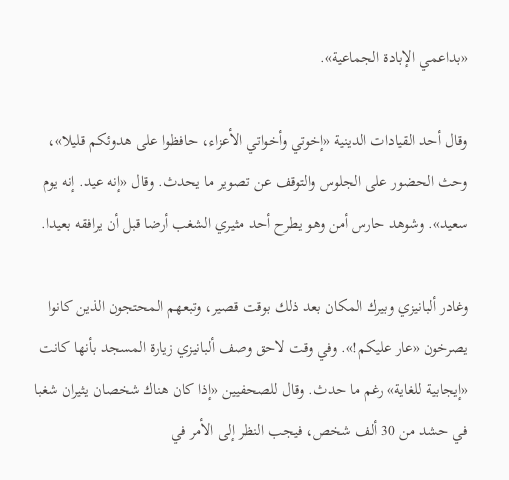«بداعمي الإبادة الجماعية».

وقال أحد القيادات الدينية «إخوتي وأخواتي الأعزاء، حافظوا على هدوئكم قليلا»، وحث الحضور على الجلوس والتوقف عن تصوير ما يحدث. وقال «إنه عيد. إنه يوم سعيد». وشوهد حارس أمن وهو يطرح أحد مثيري الشغب أرضا قبل أن يرافقه بعيدا.

وغادر ألبانيزي وبيرك المكان بعد ذلك بوقت قصير، وتبعهم المحتجون الذين كانوا يصرخون «عار عليكم!». وفي وقت لاحق وصف ألبانيزي زيارة المسجد بأنها كانت «إيجابية للغاية» رغم ما حدث. وقال للصحفيين «إذا كان هناك شخصان يثيران شغبا في حشد من 30 ألف شخص، فيجب النظر إلى الأمر في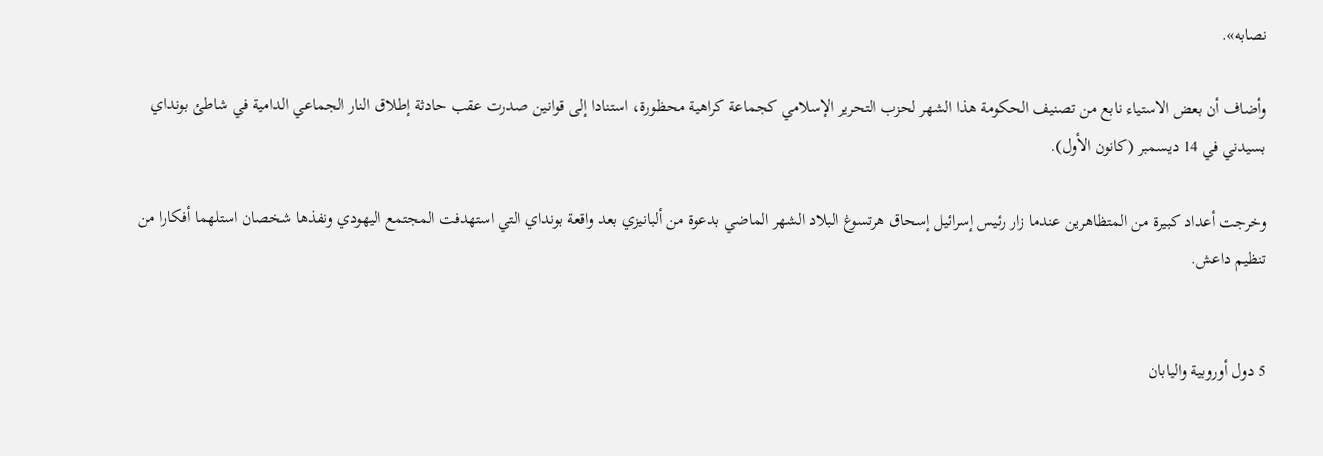نصابه».

وأضاف أن بعض الاستياء نابع من تصنيف الحكومة هذا الشهر لحزب التحرير الإسلامي كجماعة كراهية محظورة، استنادا إلى قوانين صدرت عقب حادثة إطلاق النار الجماعي الدامية في شاطئ بونداي بسيدني في 14 ديسمبر (كانون الأول).

وخرجت أعداد كبيرة من المتظاهرين عندما زار رئيس إسرائيل إسحاق هرتسوغ البلاد الشهر الماضي بدعوة من ألبانيزي بعد واقعة بونداي التي استهدفت المجتمع اليهودي ونفذها شخصان استلهما أفكارا من تنظيم داعش.


5 دول أوروبية واليابان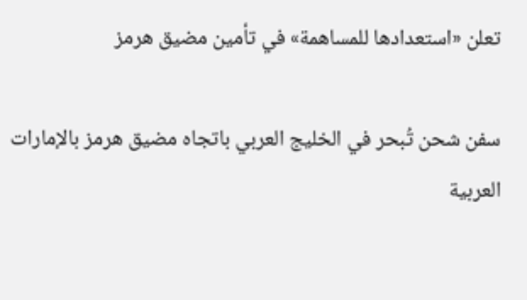تعلن «استعدادها للمساهمة» في تأمين مضيق هرمز

سفن شحن تُبحر في الخليج العربي باتجاه مضيق هرمز بالإمارات العربية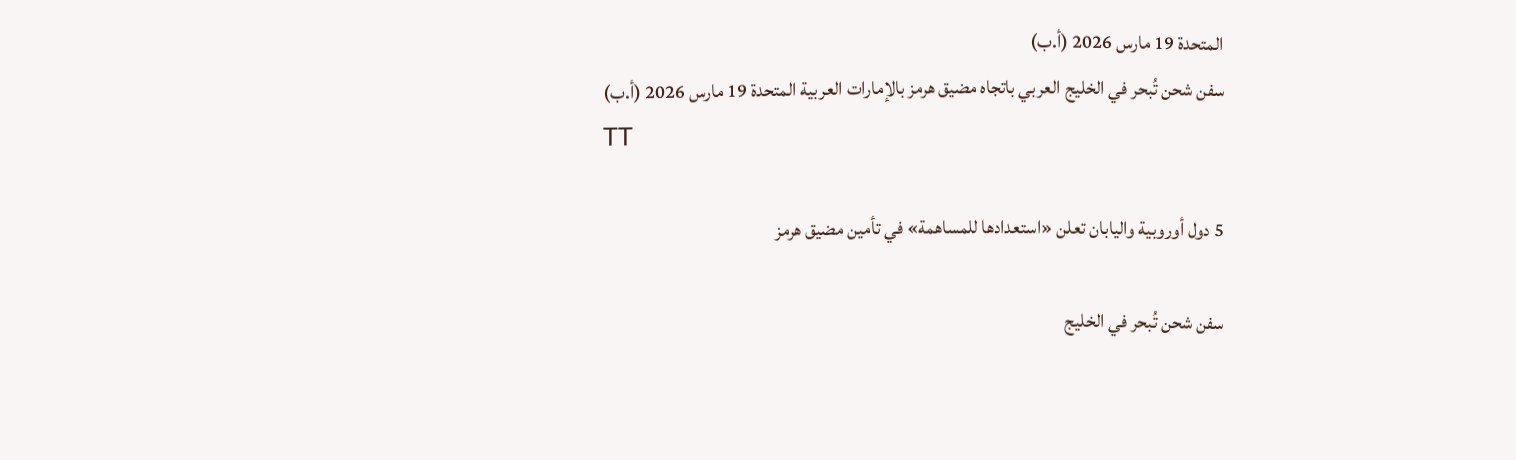المتحدة 19 مارس 2026 (أ.ب)
سفن شحن تُبحر في الخليج العربي باتجاه مضيق هرمز بالإمارات العربية المتحدة 19 مارس 2026 (أ.ب)
TT

5 دول أوروبية واليابان تعلن «استعدادها للمساهمة» في تأمين مضيق هرمز

سفن شحن تُبحر في الخليج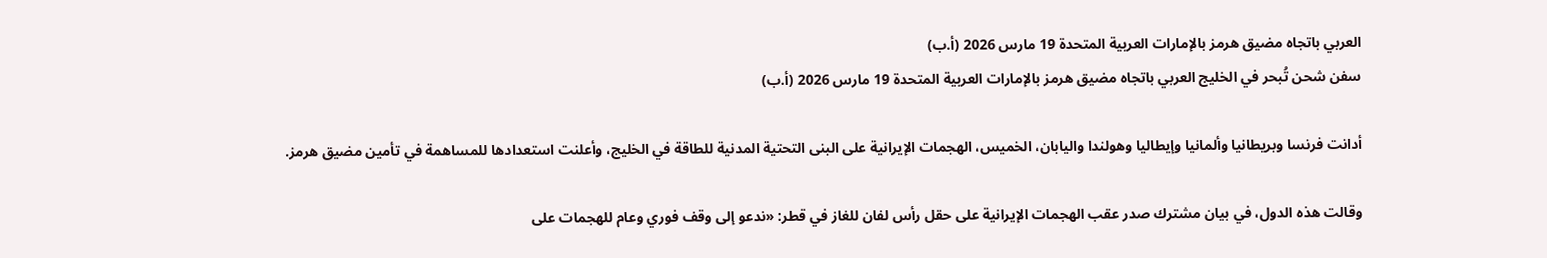العربي باتجاه مضيق هرمز بالإمارات العربية المتحدة 19 مارس 2026 (أ.ب)
سفن شحن تُبحر في الخليج العربي باتجاه مضيق هرمز بالإمارات العربية المتحدة 19 مارس 2026 (أ.ب)

أدانت فرنسا وبريطانيا وألمانيا وإيطاليا وهولندا واليابان، الخميس، الهجمات الإيرانية على البنى التحتية المدنية للطاقة في الخليج، وأعلنت استعدادها للمساهمة في تأمين مضيق هرمز.

وقالت هذه الدول، في بيان مشترك صدر عقب الهجمات الإيرانية على حقل رأس لفان للغاز في قطر: «ندعو إلى وقف فوري وعام للهجمات على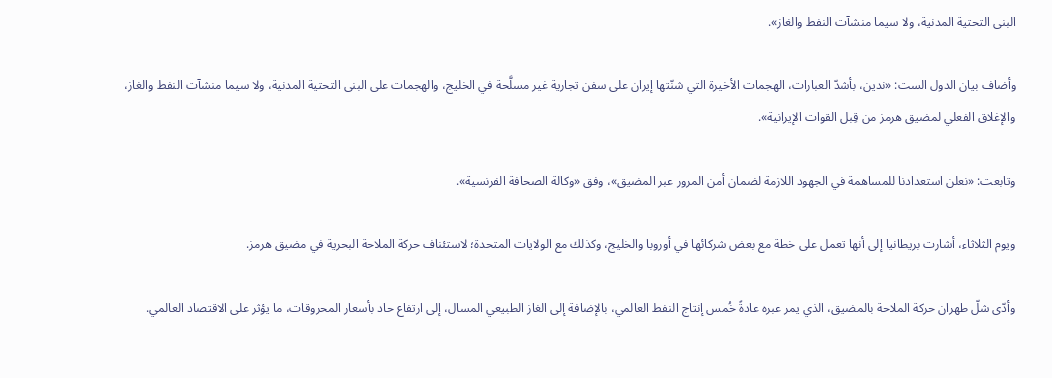البنى التحتية المدنية، ولا سيما منشآت النفط والغاز».

وأضاف بيان الدول الست: «ندين، بأشدّ العبارات، الهجمات الأخيرة التي شنّتها إيران على سفن تجارية غير مسلَّحة في الخليج، والهجمات على البنى التحتية المدنية، ولا سيما منشآت النفط والغاز، والإغلاق الفعلي لمضيق هرمز من قِبل القوات الإيرانية».

وتابعت: «نعلن استعدادنا للمساهمة في الجهود اللازمة لضمان أمن المرور عبر المضيق»، وفق «وكالة الصحافة الفرنسية».

ويوم الثلاثاء، أشارت بريطانيا إلى أنها تعمل على خطة مع بعض شركائها في أوروبا والخليج، وكذلك مع الولايات المتحدة؛ لاستئناف حركة الملاحة البحرية في مضيق هرمز.

وأدّى شلّ طهران حركة الملاحة بالمضيق، الذي يمر عبره عادةً خُمس إنتاج النفط العالمي، بالإضافة إلى الغاز الطبيعي المسال، إلى ارتفاع حاد بأسعار المحروقات، ما يؤثر على الاقتصاد العالمي.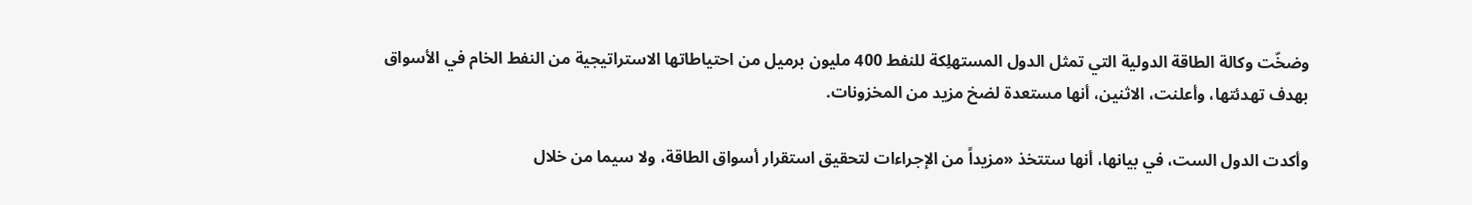وضخّت وكالة الطاقة الدولية التي تمثل الدول المستهلِكة للنفط 400 مليون برميل من احتياطاتها الاستراتيجية من النفط الخام في الأسواق بهدف تهدئتها، وأعلنت، الاثنين، أنها مستعدة لضخ مزيد من المخزونات.

وأكدت الدول الست، في بيانها، أنها ستتخذ «مزيداً من الإجراءات لتحقيق استقرار أسواق الطاقة، ولا سيما من خلال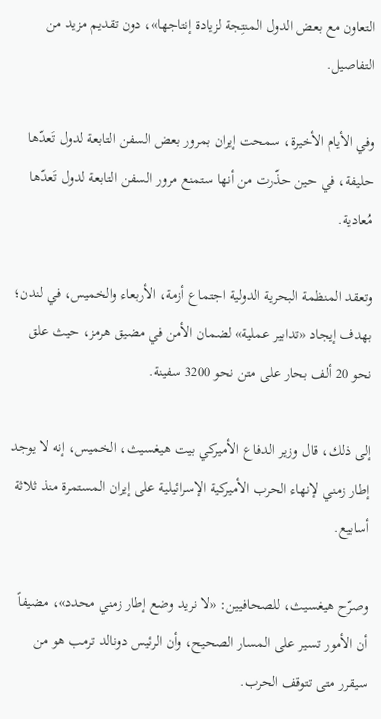التعاون مع بعض الدول المنتِجة لزيادة إنتاجها»، دون تقديم مزيد من التفاصيل.

وفي الأيام الأخيرة، سمحت إيران بمرور بعض السفن التابعة لدول تَعدّها حليفة، في حين حذّرت من أنها ستمنع مرور السفن التابعة لدول تَعدّها مُعادية.

وتعقد المنظمة البحرية الدولية اجتماع أزمة، الأربعاء والخميس، في لندن؛ بهدف إيجاد «تدابير عملية» لضمان الأمن في مضيق هرمز، حيث علق نحو 20 ألف بحار على متن نحو 3200 سفينة.

إلى ذلك، قال وزير الدفاع الأميركي بيت هيغسيث، الخميس، إنه لا يوجد إطار زمني لإنهاء الحرب الأميركية الإسرائيلية على إيران المستمرة منذ ثلاثة أسابيع.

وصرّح هيغسيث، للصحافيين: «لا نريد وضع إطار زمني محدد»، مضيفاً أن الأمور تسير على المسار الصحيح، وأن الرئيس دونالد ترمب هو من سيقرر متى تتوقف الحرب.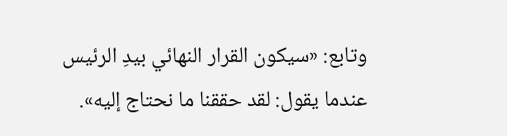وتابع: «سيكون القرار النهائي بيدِ الرئيس عندما يقول: لقد حققنا ما نحتاج إليه».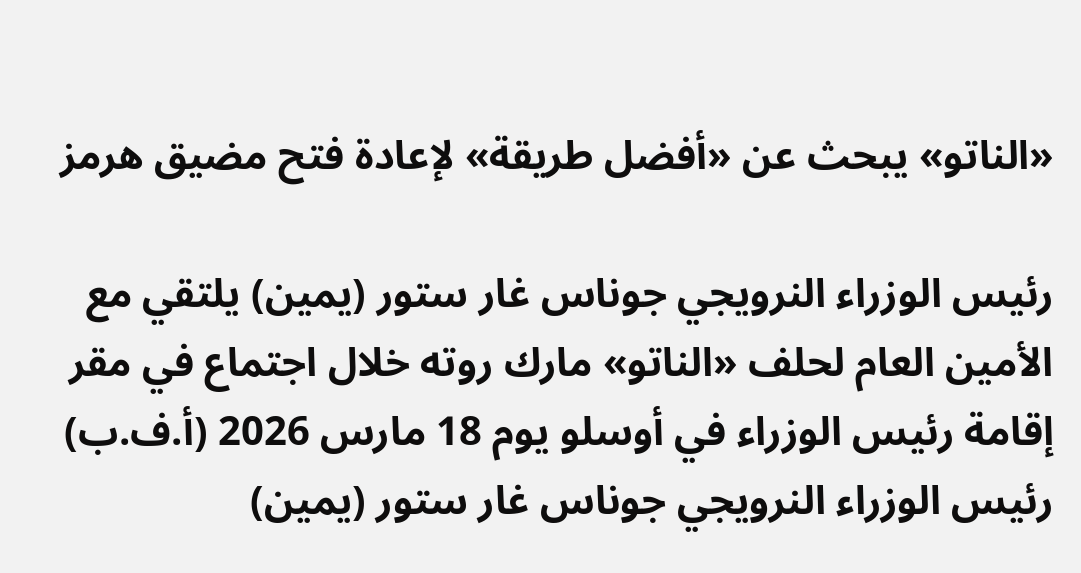«الناتو» يبحث عن «أفضل طريقة» لإعادة فتح مضيق هرمز

رئيس الوزراء النرويجي جوناس غار ستور (يمين) يلتقي مع الأمين العام لحلف «الناتو» مارك روته خلال اجتماع في مقر إقامة رئيس الوزراء في أوسلو يوم 18 مارس 2026 (أ.ف.ب)
رئيس الوزراء النرويجي جوناس غار ستور (يمين)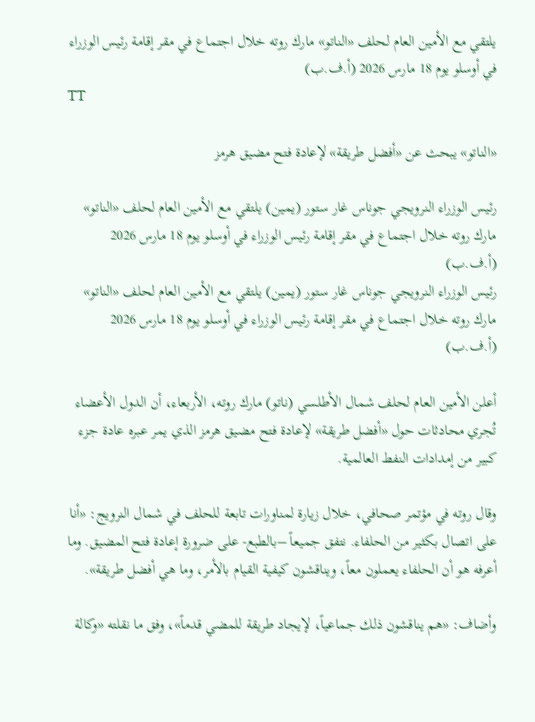يلتقي مع الأمين العام لحلف «الناتو» مارك روته خلال اجتماع في مقر إقامة رئيس الوزراء في أوسلو يوم 18 مارس 2026 (أ.ف.ب)
TT

«الناتو» يبحث عن «أفضل طريقة» لإعادة فتح مضيق هرمز

رئيس الوزراء النرويجي جوناس غار ستور (يمين) يلتقي مع الأمين العام لحلف «الناتو» مارك روته خلال اجتماع في مقر إقامة رئيس الوزراء في أوسلو يوم 18 مارس 2026 (أ.ف.ب)
رئيس الوزراء النرويجي جوناس غار ستور (يمين) يلتقي مع الأمين العام لحلف «الناتو» مارك روته خلال اجتماع في مقر إقامة رئيس الوزراء في أوسلو يوم 18 مارس 2026 (أ.ف.ب)

أعلن الأمين العام لحلف شمال الأطلسي (ناتو) مارك روته، الأربعاء، أن الدول الأعضاء تُجري محادثات حول «أفضل طريقة» لإعادة فتح مضيق هرمز الذي يمر عبره عادة جزء كبير من إمدادات النفط العالمية.

وقال روته في مؤتمر صحافي، خلال زيارة لمناورات تابعة للحلف في شمال النرويج: «أنا على اتصال بكثير من الحلفاء. نتفق جميعاً –بالطبع- على ضرورة إعادة فتح المضيق. وما أعرفه هو أن الحلفاء يعملون معاً، ويناقشون كيفية القيام بالأمر، وما هي أفضل طريقة».

وأضاف: «هم يناقشون ذلك جماعياً، لإيجاد طريقة للمضي قدماً»، وفق ما نقلته «وكالة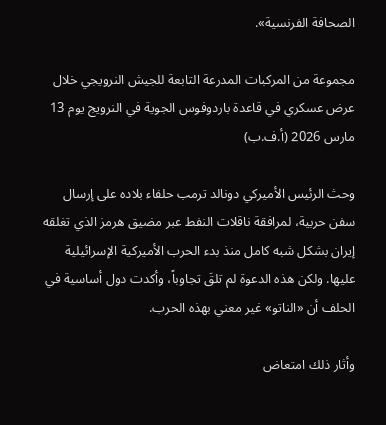الصحافة الفرنسية».

مجموعة من المركبات المدرعة التابعة للجيش النرويجي خلال عرض عسكري في قاعدة باردوفوس الجوية في النرويج يوم 13 مارس 2026 (أ.ف.ب)

وحث الرئيس الأميركي دونالد ترمب حلفاء بلاده على إرسال سفن حربية، لمرافقة ناقلات النفط عبر مضيق هرمز الذي تغلقه إيران بشكل شبه كامل منذ بدء الحرب الأميركية الإسرائيلية عليها. ولكن هذه الدعوة لم تلقَ تجاوباً، وأكدت دول أساسية في الحلف أن «الناتو» غير معني بهذه الحرب.

وأثار ذلك امتعاض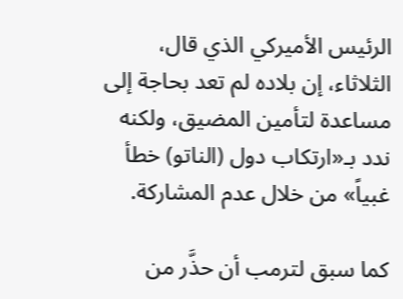الرئيس الأميركي الذي قال، الثلاثاء، إن بلاده لم تعد بحاجة إلى مساعدة لتأمين المضيق، ولكنه ندد بـ«ارتكاب دول (الناتو) خطأ غبياً» من خلال عدم المشاركة.

كما سبق لترمب أن حذَّر من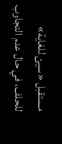مستقبل «سيئ للغاية» للحلف، في حال عدم التجاوب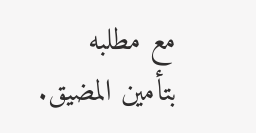مع مطلبه بتأمين المضيق.